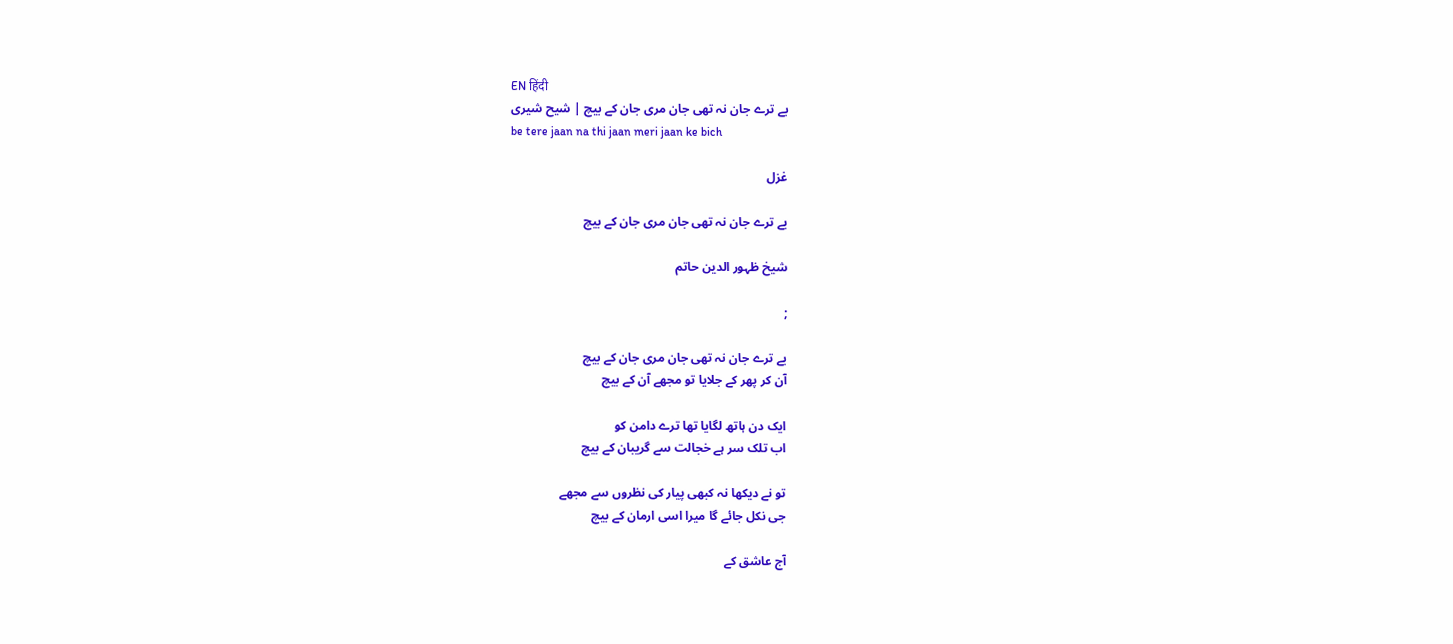EN हिंदी
بے ترے جان نہ تھی جان مری جان کے بیچ | شیح شیری
be tere jaan na thi jaan meri jaan ke bich

غزل

بے ترے جان نہ تھی جان مری جان کے بیچ

شیخ ظہور الدین حاتم

;

بے ترے جان نہ تھی جان مری جان کے بیچ
آن کر پھر کے جلایا تو مجھے آن کے بیچ

ایک دن ہاتھ لگایا تھا ترے دامن کو
اب تلک سر ہے خجالت سے گریبان کے بیچ

تو نے دیکھا نہ کبھی پیار کی نظروں سے مجھے
جی نکل جائے گا میرا اسی ارمان کے بیچ

آج عاشق کے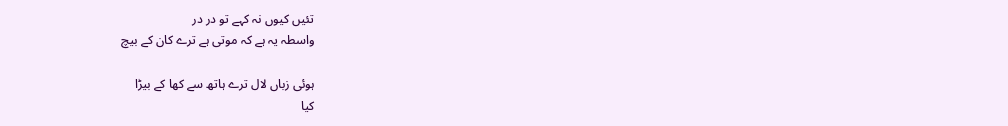تئیں کیوں نہ کہے تو در در
واسطہ یہ ہے کہ موتی ہے ترے کان کے بیچ

ہوئی زباں لال ترے ہاتھ سے کھا کے بیڑا
کیا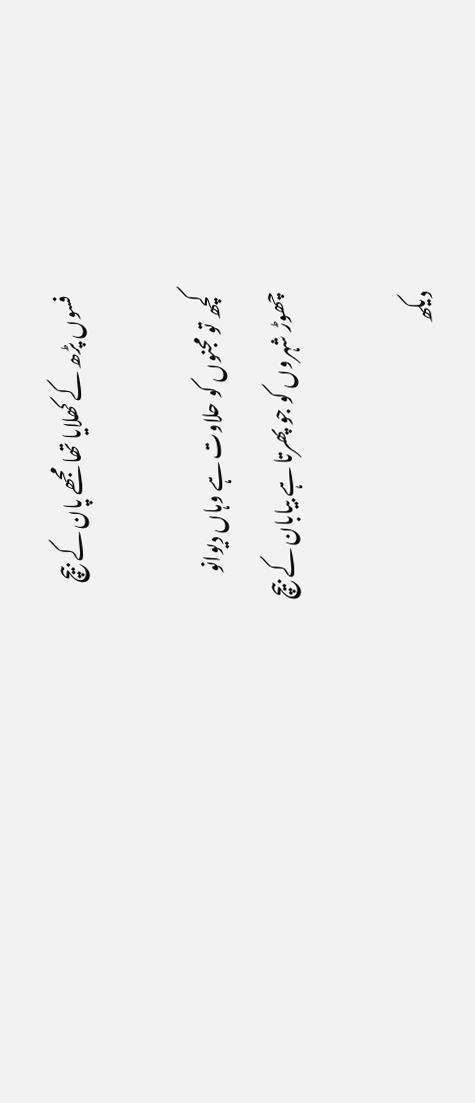فسوں پڑھ کے کھلایا تھا مجھے پان کے بیچ

کچھ تو مجنوں کو حلاوت ہے وہاں دیوانو
چھوڑ شہروں کو جو پھرتا ہے بیابان کے بیچ

دیکھ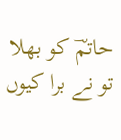حاتمؔ کو بھلا تو نے برا کیوں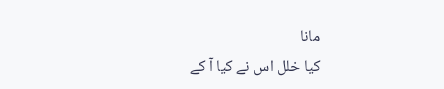مانا
کیا خلل اس نے کیا آ کے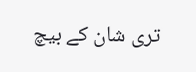تری شان کے بیچ